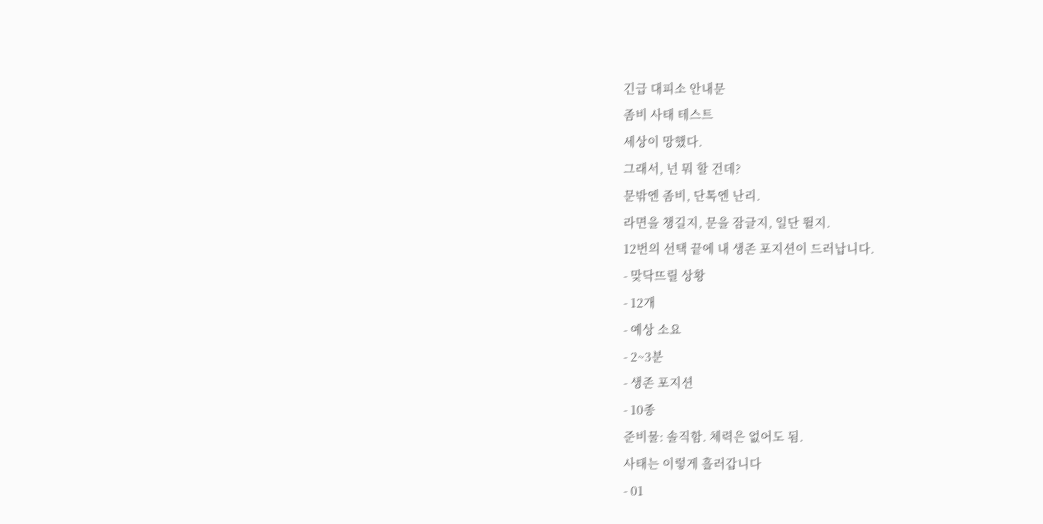긴급 대피소 안내문
좀비 사태 테스트
세상이 망했다.
그래서, 넌 뭐 할 건데?
문밖엔 좀비, 단톡엔 난리.
라면을 챙길지, 문을 잠글지, 일단 뛸지.
12번의 선택 끝에 내 생존 포지션이 드러납니다.
- 맞닥뜨릴 상황
- 12개
- 예상 소요
- 2~3분
- 생존 포지션
- 10종
준비물: 솔직함. 체력은 없어도 됨.
사태는 이렇게 흘러갑니다
- 01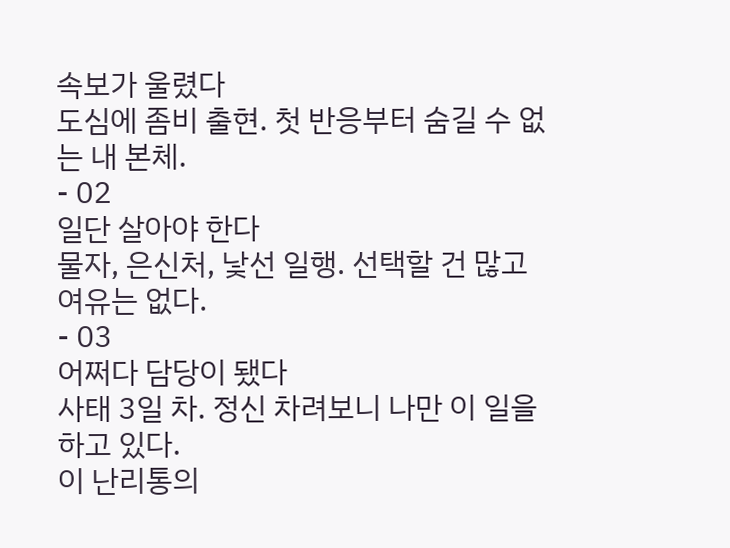속보가 울렸다
도심에 좀비 출현. 첫 반응부터 숨길 수 없는 내 본체.
- 02
일단 살아야 한다
물자, 은신처, 낯선 일행. 선택할 건 많고 여유는 없다.
- 03
어쩌다 담당이 됐다
사태 3일 차. 정신 차려보니 나만 이 일을 하고 있다.
이 난리통의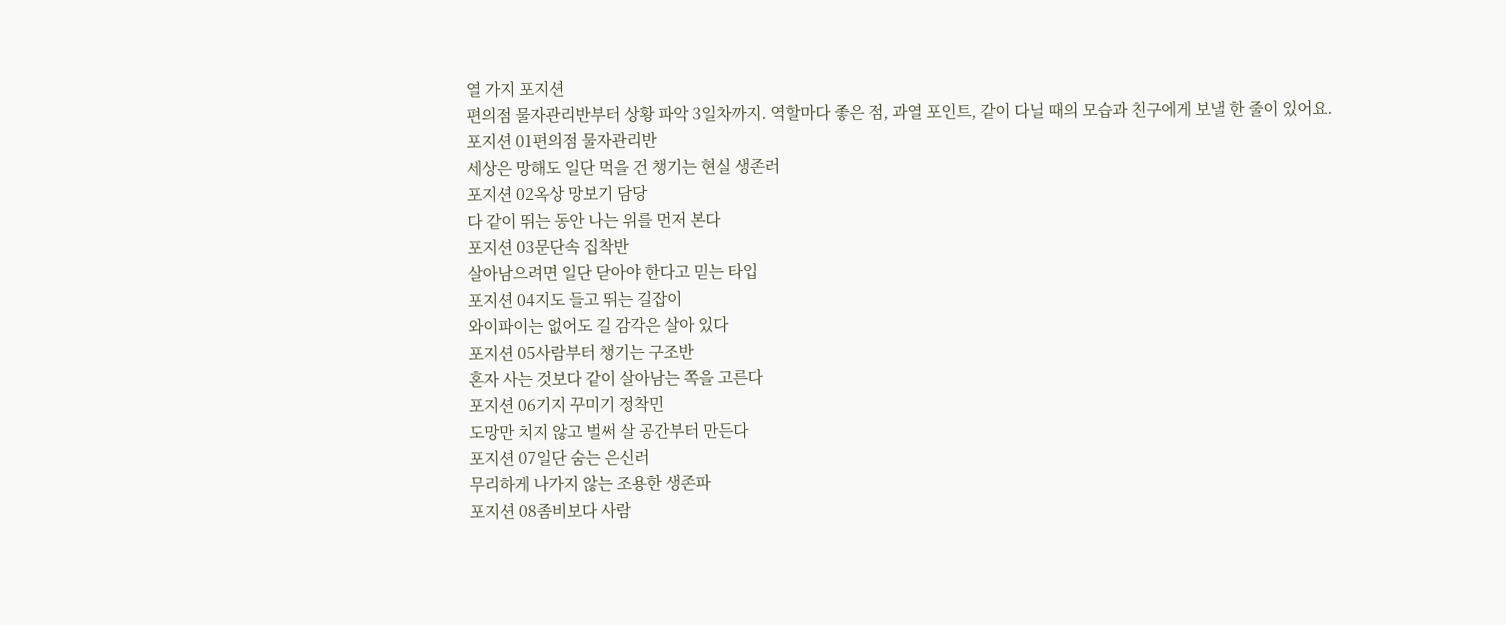열 가지 포지션
편의점 물자관리반부터 상황 파악 3일차까지. 역할마다 좋은 점, 과열 포인트, 같이 다닐 때의 모습과 친구에게 보낼 한 줄이 있어요.
포지션 01편의점 물자관리반
세상은 망해도 일단 먹을 건 챙기는 현실 생존러
포지션 02옥상 망보기 담당
다 같이 뛰는 동안 나는 위를 먼저 본다
포지션 03문단속 집착반
살아남으려면 일단 닫아야 한다고 믿는 타입
포지션 04지도 들고 뛰는 길잡이
와이파이는 없어도 길 감각은 살아 있다
포지션 05사람부터 챙기는 구조반
혼자 사는 것보다 같이 살아남는 쪽을 고른다
포지션 06기지 꾸미기 정착민
도망만 치지 않고 벌써 살 공간부터 만든다
포지션 07일단 숨는 은신러
무리하게 나가지 않는 조용한 생존파
포지션 08좀비보다 사람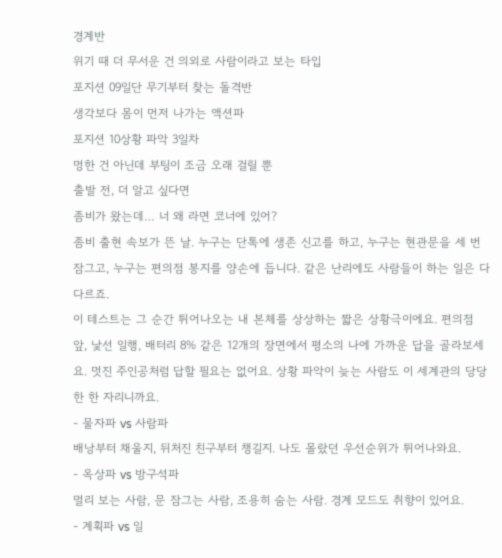경계반
위기 때 더 무서운 건 의외로 사람이라고 보는 타입
포지션 09일단 무기부터 찾는 돌격반
생각보다 몸이 먼저 나가는 액션파
포지션 10상황 파악 3일차
멍한 건 아닌데 부팅이 조금 오래 걸릴 뿐
출발 전, 더 알고 싶다면
좀비가 왔는데… 너 왜 라면 코너에 있어?
좀비 출현 속보가 뜬 날. 누구는 단톡에 생존 신고를 하고, 누구는 현관문을 세 번 잠그고, 누구는 편의점 봉지를 양손에 듭니다. 같은 난리에도 사람들이 하는 일은 다 다르죠.
이 테스트는 그 순간 튀어나오는 내 본체를 상상하는 짧은 상황극이에요. 편의점 앞, 낯선 일행, 배터리 8% 같은 12개의 장면에서 평소의 나에 가까운 답을 골라보세요. 멋진 주인공처럼 답할 필요는 없어요. 상황 파악이 늦는 사람도 이 세계관의 당당한 한 자리니까요.
- 물자파 vs 사람파
배낭부터 채울지, 뒤처진 친구부터 챙길지. 나도 몰랐던 우선순위가 튀어나와요.
- 옥상파 vs 방구석파
멀리 보는 사람, 문 잠그는 사람, 조용히 숨는 사람. 경계 모드도 취향이 있어요.
- 계획파 vs 일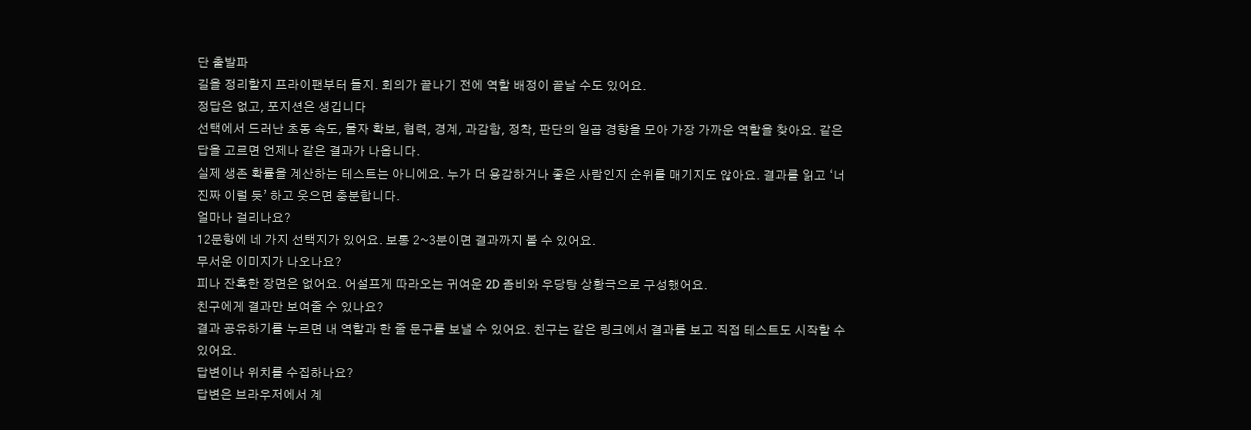단 출발파
길을 정리할지 프라이팬부터 들지. 회의가 끝나기 전에 역할 배정이 끝날 수도 있어요.
정답은 없고, 포지션은 생깁니다
선택에서 드러난 초동 속도, 물자 확보, 협력, 경계, 과감함, 정착, 판단의 일곱 경향을 모아 가장 가까운 역할을 찾아요. 같은 답을 고르면 언제나 같은 결과가 나옵니다.
실제 생존 확률을 계산하는 테스트는 아니에요. 누가 더 용감하거나 좋은 사람인지 순위를 매기지도 않아요. 결과를 읽고 ‘너 진짜 이럴 듯’ 하고 웃으면 충분합니다.
얼마나 걸리나요?
12문항에 네 가지 선택지가 있어요. 보통 2~3분이면 결과까지 볼 수 있어요.
무서운 이미지가 나오나요?
피나 잔혹한 장면은 없어요. 어설프게 따라오는 귀여운 2D 좀비와 우당탕 상황극으로 구성했어요.
친구에게 결과만 보여줄 수 있나요?
결과 공유하기를 누르면 내 역할과 한 줄 문구를 보낼 수 있어요. 친구는 같은 링크에서 결과를 보고 직접 테스트도 시작할 수 있어요.
답변이나 위치를 수집하나요?
답변은 브라우저에서 계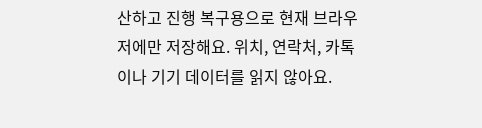산하고 진행 복구용으로 현재 브라우저에만 저장해요. 위치, 연락처, 카톡이나 기기 데이터를 읽지 않아요.